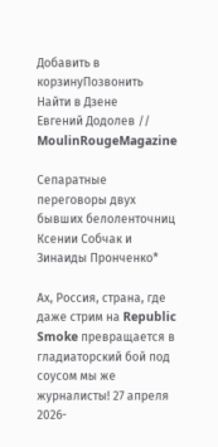Добавить в корзинуПозвонить
Найти в Дзене
Евгений Додолев // MoulinRougeMagazine

Сепаратные переговоры двух бывших белоленточниц Ксении Собчак и Зинаиды Пронченко*

Ах, Россия, страна, где даже стрим на Republic Smoke превращается в гладиаторский бой под соусом мы же журналисты! 27 апреля 2026-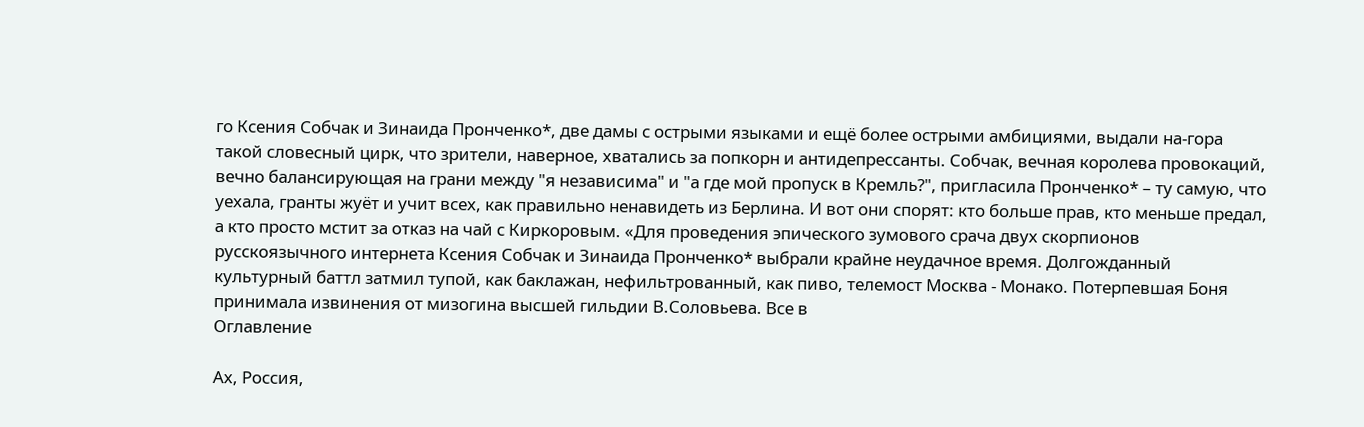го Ксения Собчак и Зинаида Пронченко*, две дамы с острыми языками и ещё более острыми амбициями, выдали на-гора такой словесный цирк, что зрители, наверное, хватались за попкорн и антидепрессанты. Собчак, вечная королева провокаций, вечно балансирующая на грани между "я независима" и "а где мой пропуск в Кремль?", пригласила Пронченко* – ту самую, что уехала, гранты жуёт и учит всех, как правильно ненавидеть из Берлина. И вот они спорят: кто больше прав, кто меньше предал, а кто просто мстит за отказ на чай с Киркоровым. «Для проведения эпического зумового срача двух скорпионов русскоязычного интернета Ксения Собчак и Зинаида Пронченко* выбрали крайне неудачное время. Долгожданный культурный баттл затмил тупой, как баклажан, нефильтрованный, как пиво, телемост Москва - Монако. Потерпевшая Боня принимала извинения от мизогина высшей гильдии В.Соловьева. Все в
Оглавление

Ах, Россия,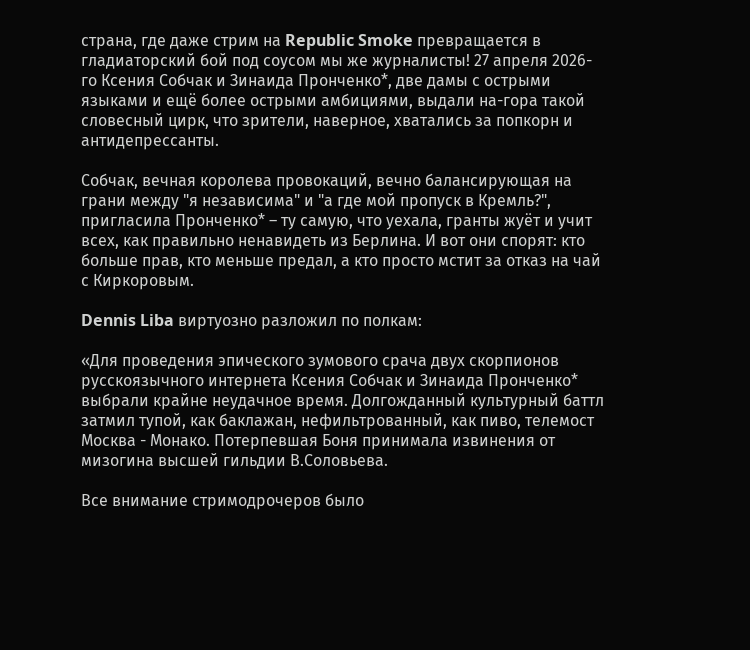страна, где даже стрим на Republic Smoke превращается в гладиаторский бой под соусом мы же журналисты! 27 апреля 2026-го Ксения Собчак и Зинаида Пронченко*, две дамы с острыми языками и ещё более острыми амбициями, выдали на-гора такой словесный цирк, что зрители, наверное, хватались за попкорн и антидепрессанты.

Собчак, вечная королева провокаций, вечно балансирующая на грани между "я независима" и "а где мой пропуск в Кремль?", пригласила Пронченко* – ту самую, что уехала, гранты жуёт и учит всех, как правильно ненавидеть из Берлина. И вот они спорят: кто больше прав, кто меньше предал, а кто просто мстит за отказ на чай с Киркоровым.

Dennis Liba виртуозно разложил по полкам:

«Для проведения эпического зумового срача двух скорпионов русскоязычного интернета Ксения Собчак и Зинаида Пронченко* выбрали крайне неудачное время. Долгожданный культурный баттл затмил тупой, как баклажан, нефильтрованный, как пиво, телемост Москва - Монако. Потерпевшая Боня принимала извинения от мизогина высшей гильдии В.Соловьева.

Все внимание стримодрочеров было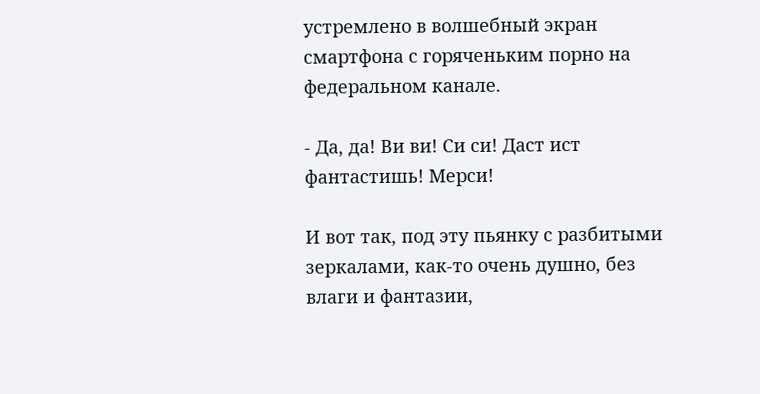устремлено в волшебный экран смартфона с горяченьким порно на федеральном канале.

- Да, да! Ви ви! Си си! Даст ист фантастишь! Мерси!

И вот так, под эту пьянку с разбитыми зеркалами, как-то очень душно, без влаги и фантазии,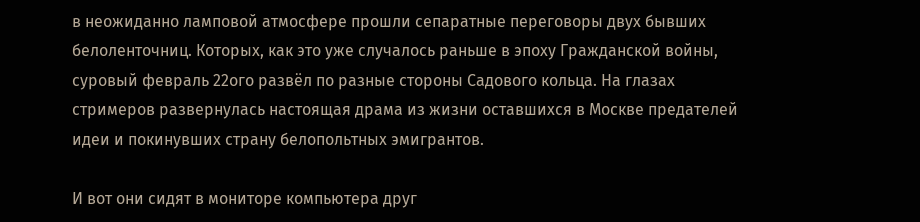в неожиданно ламповой атмосфере прошли сепаратные переговоры двух бывших белоленточниц. Которых, как это уже случалось раньше в эпоху Гражданской войны, суровый февраль 22ого развёл по разные стороны Садового кольца. На глазах стримеров развернулась настоящая драма из жизни оставшихся в Москве предателей идеи и покинувших страну белопольтных эмигрантов.

И вот они сидят в мониторе компьютера друг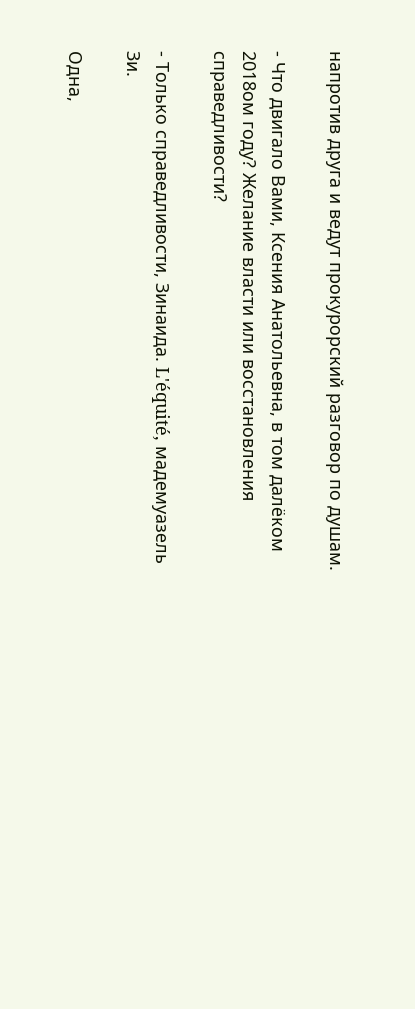напротив друга и ведут прокурорский разговор по душам.

- Что двигало Вами, Ксения Анатольевна, в том далёком 2018ом году? Желание власти или восстановления справедливости?

- Только справедливости, Зинаида. L'équité, мадемуазель Зи.

Одна,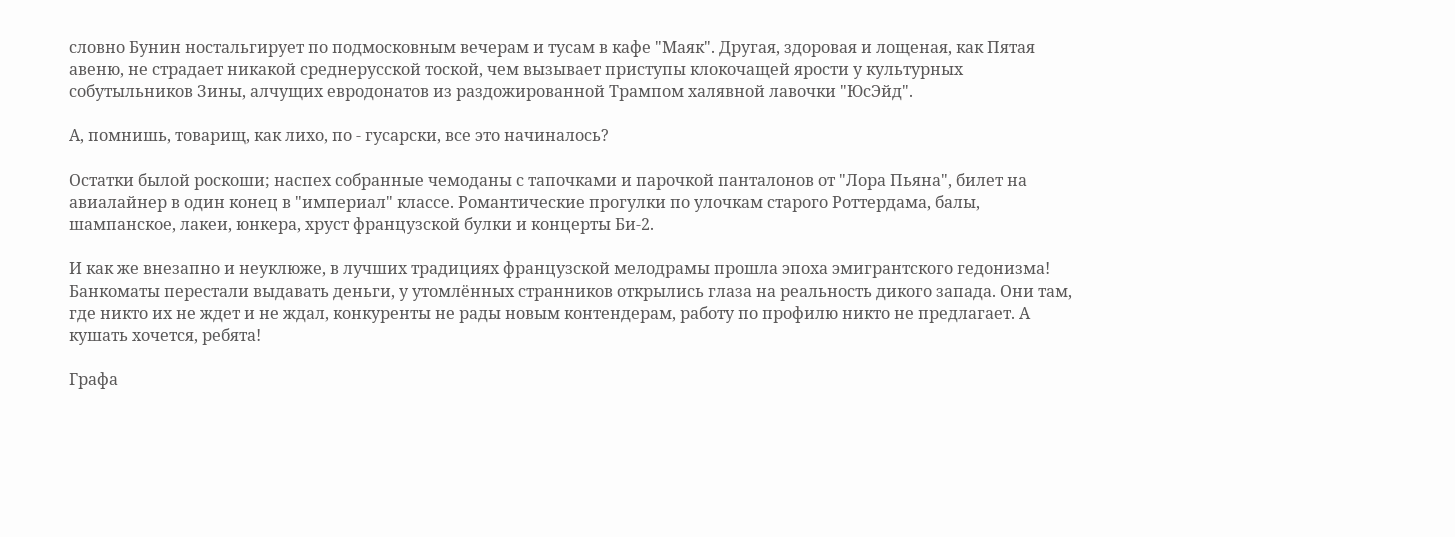словно Бунин ностальгирует по подмосковным вечерам и тусам в кафе "Маяк". Другая, здоровая и лощеная, как Пятая авеню, не страдает никакой среднерусской тоской, чем вызывает приступы клокочащей ярости у культурных собутыльников Зины, алчущих евродонатов из раздожированной Трампом халявной лавочки "ЮсЭйд".

А, помнишь, товарищ, как лихо, по - гусарски, все это начиналось?

Остатки былой роскоши; наспех собранные чемоданы с тапочками и парочкой панталонов от "Лора Пьяна", билет на авиалайнер в один конец в "империал" классе. Романтические прогулки по улочкам старого Роттердама, балы, шампанское, лакеи, юнкера, хруст французской булки и концерты Би-2.

И как же внезапно и неуклюже, в лучших традициях французской мелодрамы прошла эпоха эмигрантского гедонизма! Банкоматы перестали выдавать деньги, у утомлённых странников открылись глаза на реальность дикого запада. Они там, где никто их не ждет и не ждал, конкуренты не рады новым контендерам, работу по профилю никто не предлагает. А кушать хочется, ребята!

Графа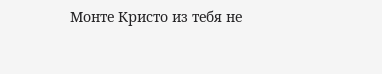Монте Кристо из тебя не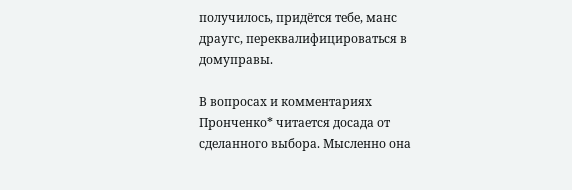получилось, придётся тебе, манс драугс, переквалифицироваться в домуправы.

В вопросах и комментариях Пронченко* читается досада от сделанного выбора. Мысленно она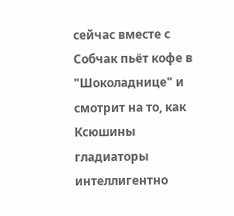сейчас вместе с Собчак пьёт кофе в "Шоколаднице" и смотрит на то, как Ксюшины гладиаторы интеллигентно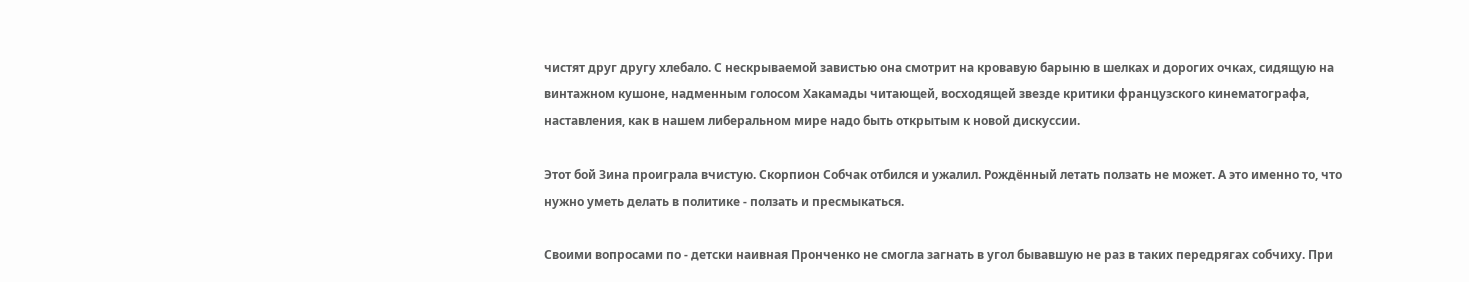чистят друг другу хлебало. С нескрываемой завистью она смотрит на кровавую барыню в шелках и дорогих очках, сидящую на винтажном кушоне, надменным голосом Хакамады читающей, восходящей звезде критики французского кинематографа, наставления, как в нашем либеральном мире надо быть открытым к новой дискуссии.

Этот бой Зина проиграла вчистую. Скорпион Собчак отбился и ужалил. Рождённый летать ползать не может. А это именно то, что нужно уметь делать в политике - ползать и пресмыкаться.

Своими вопросами по - детски наивная Пронченко не смогла загнать в угол бывавшую не раз в таких передрягах собчиху. При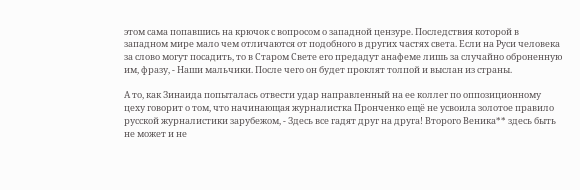этом сама попавшись на крючок с вопросом о западной цензуре. Последствия которой в западном мире мало чем отличаются от подобного в других частях света. Если на Руси человека за слово могут посадить, то в Старом Свете его предадут анафеме лишь за случайно оброненную им, фразу, - Наши мальчики. После чего он будет проклят толпой и выслан из страны.

А то, как Зинаида попыталась отвести удар направленный на ее коллег по оппозиционному цеху говорит о том, что начинающая журналистка Пронченко ещё не усвоила золотое правило русской журналистики зарубежом, - Здесь все гадят друг на друга! Второго Веника** здесь быть не может и не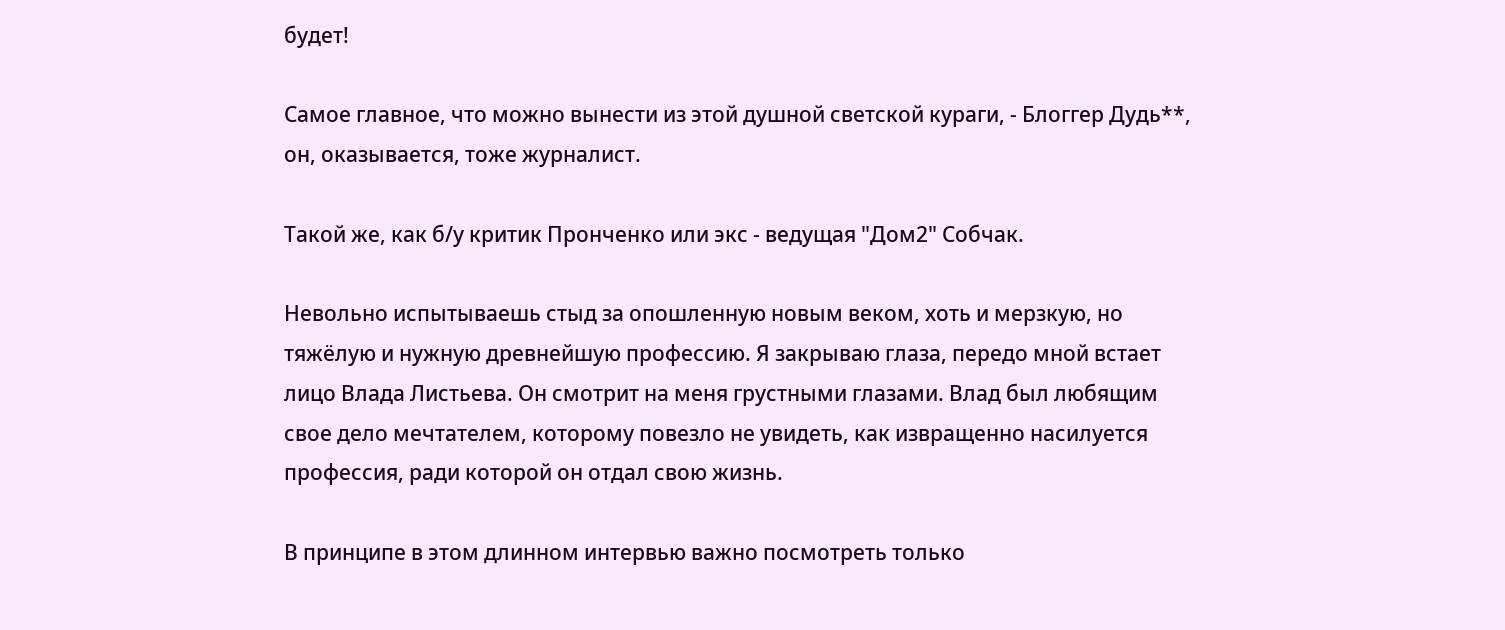будет!

Самое главное, что можно вынести из этой душной светской кураги, - Блоггер Дудь**, он, оказывается, тоже журналист.

Такой же, как б/у критик Пронченко или экс - ведущая "Дом2" Собчак.

Невольно испытываешь стыд за опошленную новым веком, хоть и мерзкую, но тяжёлую и нужную древнейшую профессию. Я закрываю глаза, передо мной встает лицо Влада Листьева. Он смотрит на меня грустными глазами. Влад был любящим свое дело мечтателем, которому повезло не увидеть, как извращенно насилуется профессия, ради которой он отдал свою жизнь.

В принципе в этом длинном интервью важно посмотреть только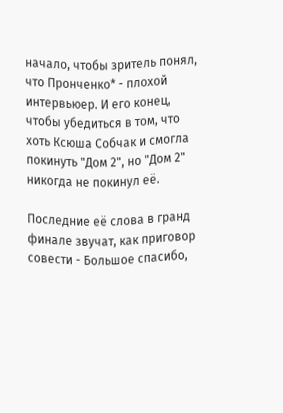начало, чтобы зритель понял, что Пронченко* - плохой интервьюер. И его конец, чтобы убедиться в том, что хоть Ксюша Собчак и смогла покинуть "Дом 2", но "Дом 2" никогда не покинул её.

Последние её слова в гранд финале звучат, как приговор совести - Большое спасибо,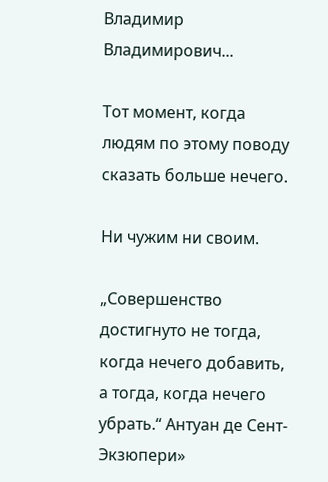Владимир Владимирович...

Тот момент, когда людям по этому поводу сказать больше нечего.

Ни чужим ни своим.

„Совершенство достигнуто не тогда, когда нечего добавить, а тогда, когда нечего убрать.“ Антуан де Сент-Экзюпери»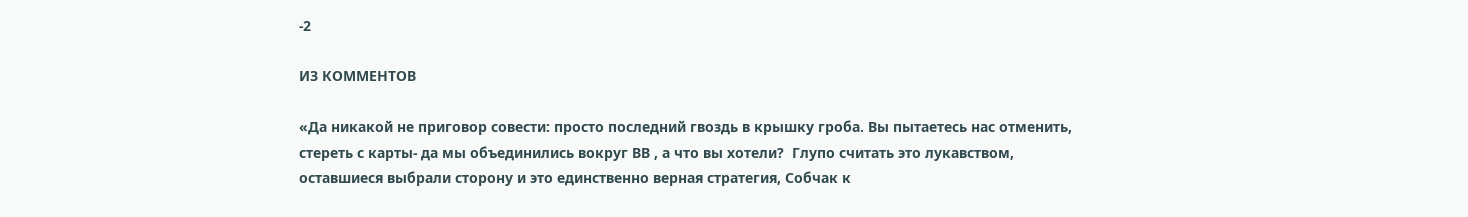-2

ИЗ КОММЕНТОВ

«Да никакой не приговор совести: просто последний гвоздь в крышку гроба. Вы пытаетесь нас отменить, стереть с карты- да мы объединились вокруг ВВ , а что вы хотели?  Глупо считать это лукавством, оставшиеся выбрали сторону и это единственно верная стратегия, Собчак к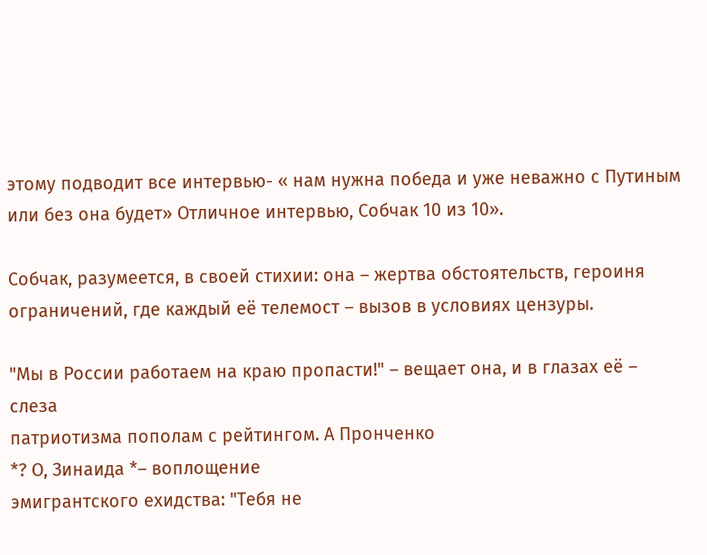этому подводит все интервью- « нам нужна победа и уже неважно с Путиным или без она будет» Отличное интервью, Собчак 10 из 10».

Собчак, разумеется, в своей стихии: она – жертва обстоятельств, героиня ограничений, где каждый её телемост – вызов в условиях цензуры.

"Мы в России работаем на краю пропасти!" – вещает она, и в глазах её – слеза
патриотизма пополам с рейтингом. А Пронченко
*? О, Зинаида *– воплощение
эмигрантского ехидства: "Тебя не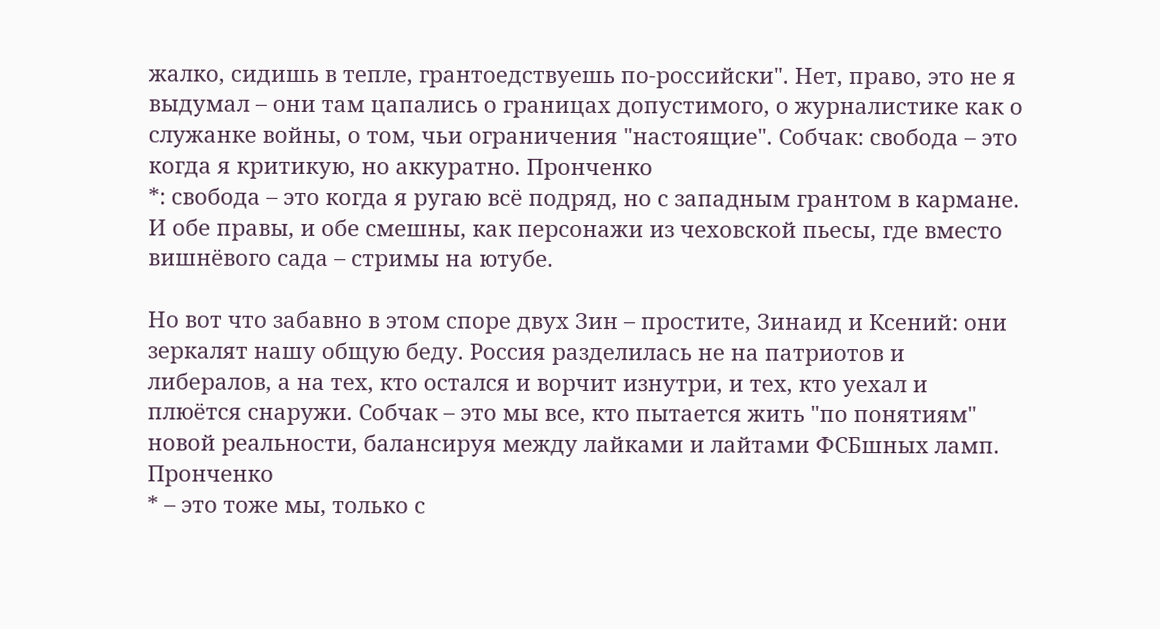жалко, сидишь в тепле, грантоедствуешь по-российски". Нет, право, это не я выдумал – они там цапались о границах допустимого, о журналистике как о служанке войны, о том, чьи ограничения "настоящие". Собчак: свобода – это когда я критикую, но аккуратно. Пронченко
*: свобода – это когда я ругаю всё подряд, но с западным грантом в кармане. И обе правы, и обе смешны, как персонажи из чеховской пьесы, где вместо вишнёвого сада – стримы на ютубе.

Но вот что забавно в этом споре двух Зин – простите, Зинаид и Ксений: они
зеркалят нашу общую беду. Россия разделилась не на патриотов и
либералов, а на тех, кто остался и ворчит изнутри, и тех, кто уехал и
плюётся снаружи. Собчак – это мы все, кто пытается жить "по понятиям"
новой реальности, балансируя между лайками и лайтами ФСБшных ламп.
Пронченко
* – это тоже мы, только с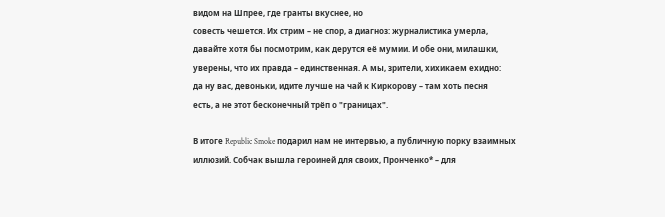видом на Шпрее, где гранты вкуснее, но
совесть чешется. Их стрим – не спор, а диагноз: журналистика умерла,
давайте хотя бы посмотрим, как дерутся её мумии. И обе они, милашки,
уверены, что их правда – единственная. А мы, зрители, хихикаем ехидно:
да ну вас, девоньки, идите лучше на чай к Киркорову – там хоть песня
есть, а не этот бесконечный трёп о "границах".

В итоге Republic Smoke подарил нам не интервью, а публичную порку взаимных иллюзий. Собчак вышла героиней для своих, Пронченко* – для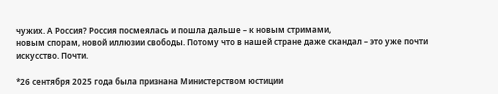чужих. А Россия? Россия посмеялась и пошла дальше – к новым стримами,
новым спорам, новой иллюзии свободы. Потому что в нашей стране даже скандал – это уже почти искусство. Почти.

*26 сентября 2025 года была признана Министерством юстиции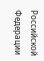Российской Федерации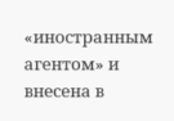«иностранным агентом» и внесена в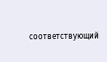соответствующий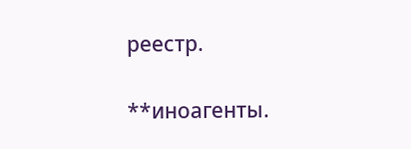реестр.

**иноагенты.